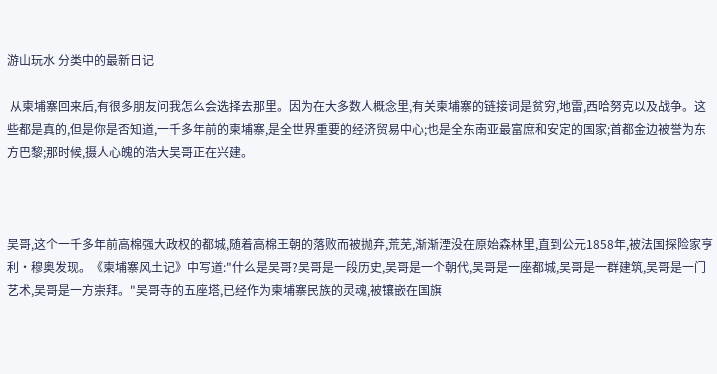游山玩水 分类中的最新日记

 从柬埔寨回来后,有很多朋友问我怎么会选择去那里。因为在大多数人概念里,有关柬埔寨的链接词是贫穷,地雷,西哈努克以及战争。这些都是真的,但是你是否知道,一千多年前的柬埔寨,是全世界重要的经济贸易中心;也是全东南亚最富庶和安定的国家;首都金边被誉为东方巴黎;那时候,摄人心魄的浩大吴哥正在兴建。



吴哥,这个一千多年前高棉强大政权的都城,随着高棉王朝的落败而被抛弃,荒芜,渐渐湮没在原始森林里,直到公元1858年,被法国探险家亨利·穆奥发现。《柬埔寨风土记》中写道:"什么是吴哥?吴哥是一段历史,吴哥是一个朝代,吴哥是一座都城,吴哥是一群建筑,吴哥是一门艺术,吴哥是一方崇拜。"吴哥寺的五座塔,已经作为柬埔寨民族的灵魂,被镶嵌在国旗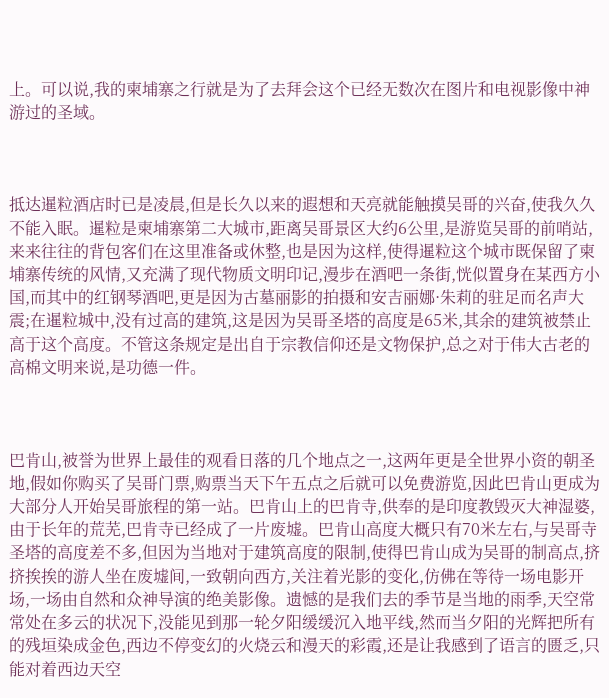上。可以说,我的柬埔寨之行就是为了去拜会这个已经无数次在图片和电视影像中神游过的圣域。



抵达暹粒酒店时已是凌晨,但是长久以来的遐想和天亮就能触摸吴哥的兴奋,使我久久不能入眠。暹粒是柬埔寨第二大城市,距离吴哥景区大约6公里,是游览吴哥的前哨站,来来往往的背包客们在这里准备或休整,也是因为这样,使得暹粒这个城市既保留了柬埔寨传统的风情,又充满了现代物质文明印记,漫步在酒吧一条街,恍似置身在某西方小国,而其中的红钢琴酒吧,更是因为古墓丽影的拍摄和安吉丽娜·朱莉的驻足而名声大震;在暹粒城中,没有过高的建筑,这是因为吴哥圣塔的高度是65米,其余的建筑被禁止高于这个高度。不管这条规定是出自于宗教信仰还是文物保护,总之对于伟大古老的高棉文明来说,是功德一件。



巴肯山,被誉为世界上最佳的观看日落的几个地点之一,这两年更是全世界小资的朝圣地,假如你购买了吴哥门票,购票当天下午五点之后就可以免费游览,因此巴肯山更成为大部分人开始吴哥旅程的第一站。巴肯山上的巴肯寺,供奉的是印度教毁灭大神湿婆,由于长年的荒芜,巴肯寺已经成了一片废墟。巴肯山高度大概只有70米左右,与吴哥寺圣塔的高度差不多,但因为当地对于建筑高度的限制,使得巴肯山成为吴哥的制高点,挤挤挨挨的游人坐在废墟间,一致朝向西方,关注着光影的变化,仿佛在等待一场电影开场,一场由自然和众神导演的绝美影像。遗憾的是我们去的季节是当地的雨季,天空常常处在多云的状况下,没能见到那一轮夕阳缓缓沉入地平线,然而当夕阳的光辉把所有的残垣染成金色,西边不停变幻的火烧云和漫天的彩霞,还是让我感到了语言的匮乏,只能对着西边天空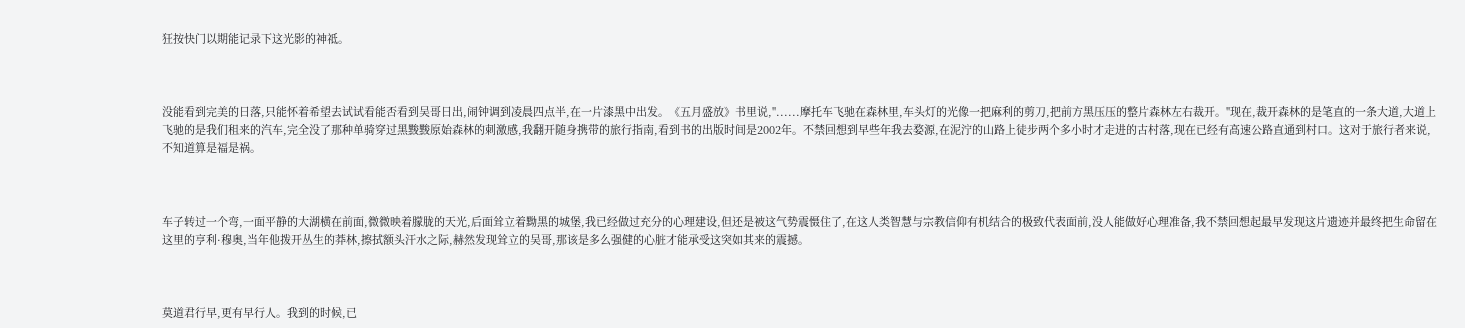狂按快门以期能记录下这光影的神祗。



没能看到完美的日落,只能怀着希望去试试看能否看到吴哥日出,闹钟调到凌晨四点半,在一片漆黑中出发。《五月盛放》书里说,"......摩托车飞驰在森林里,车头灯的光像一把麻利的剪刀,把前方黑压压的整片森林左右裁开。"现在,裁开森林的是笔直的一条大道,大道上飞驰的是我们租来的汽车,完全没了那种单骑穿过黑黢黢原始森林的刺激感,我翻开随身携带的旅行指南,看到书的出版时间是2002年。不禁回想到早些年我去婺源,在泥泞的山路上徒步两个多小时才走进的古村落,现在已经有高速公路直通到村口。这对于旅行者来说,不知道算是福是祸。



车子转过一个弯,一面平静的大湖横在前面,微微映着朦胧的天光,后面耸立着黝黑的城堡,我已经做过充分的心理建设,但还是被这气势震慑住了,在这人类智慧与宗教信仰有机结合的极致代表面前,没人能做好心理准备,我不禁回想起最早发现这片遗迹并最终把生命留在这里的亨利·穆奥,当年他拨开丛生的莽林,擦拭额头汗水之际,赫然发现耸立的吴哥,那该是多么强健的心脏才能承受这突如其来的震撼。



莫道君行早,更有早行人。我到的时候,已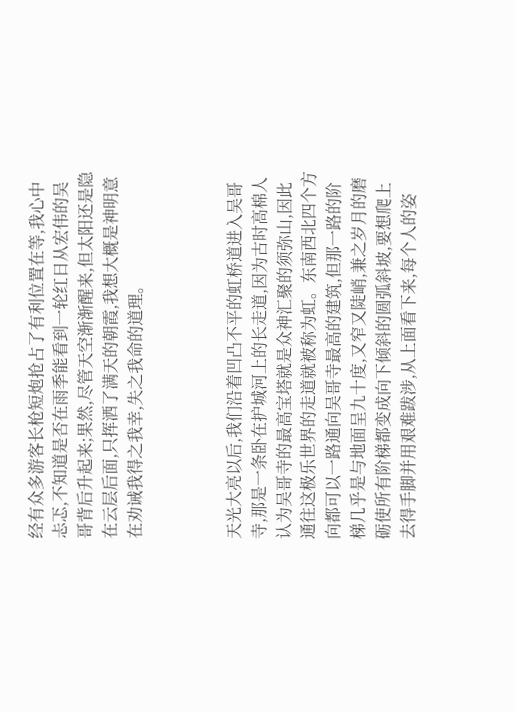经有众多游客长枪短炮抢占了有利位置在等,我心中忐忑,不知道是否在雨季能看到一轮红日从宏伟的吴哥背后升起来;果然,尽管天空渐渐醒来,但太阳还是隐在云层后面,只挥洒了满天的朝霞,我想大概是神明意在劝诫我得之我幸,失之我命的道理。



天光大亮以后,我们沿着凹凸不平的虹桥道进入吴哥寺,那是一条卧在护城河上的长走道,因为古时高棉人认为吴哥寺的最高宝塔就是众神汇聚的须弥山,因此通往这极乐世界的走道就被称为虹。东南西北四个方向都可以一路通向吴哥寺最高的建筑,但那一路的阶梯几乎是与地面呈九十度,又窄又陡峭,兼之岁月的磨砺使所有阶梯都变成向下倾斜的圆弧斜坡,要想爬上去得手脚并用艰难跋涉,从上面看下来,每个人的姿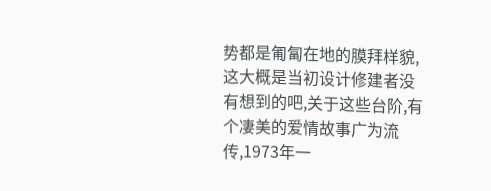势都是匍匐在地的膜拜样貌,这大概是当初设计修建者没有想到的吧,关于这些台阶,有个凄美的爱情故事广为流传,1973年一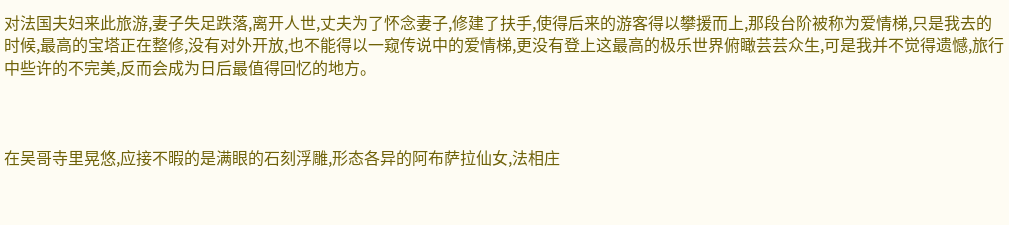对法国夫妇来此旅游,妻子失足跌落,离开人世,丈夫为了怀念妻子,修建了扶手,使得后来的游客得以攀援而上,那段台阶被称为爱情梯,只是我去的时候,最高的宝塔正在整修,没有对外开放,也不能得以一窥传说中的爱情梯,更没有登上这最高的极乐世界俯瞰芸芸众生,可是我并不觉得遗憾,旅行中些许的不完美,反而会成为日后最值得回忆的地方。



在吴哥寺里晃悠,应接不暇的是满眼的石刻浮雕,形态各异的阿布萨拉仙女,法相庄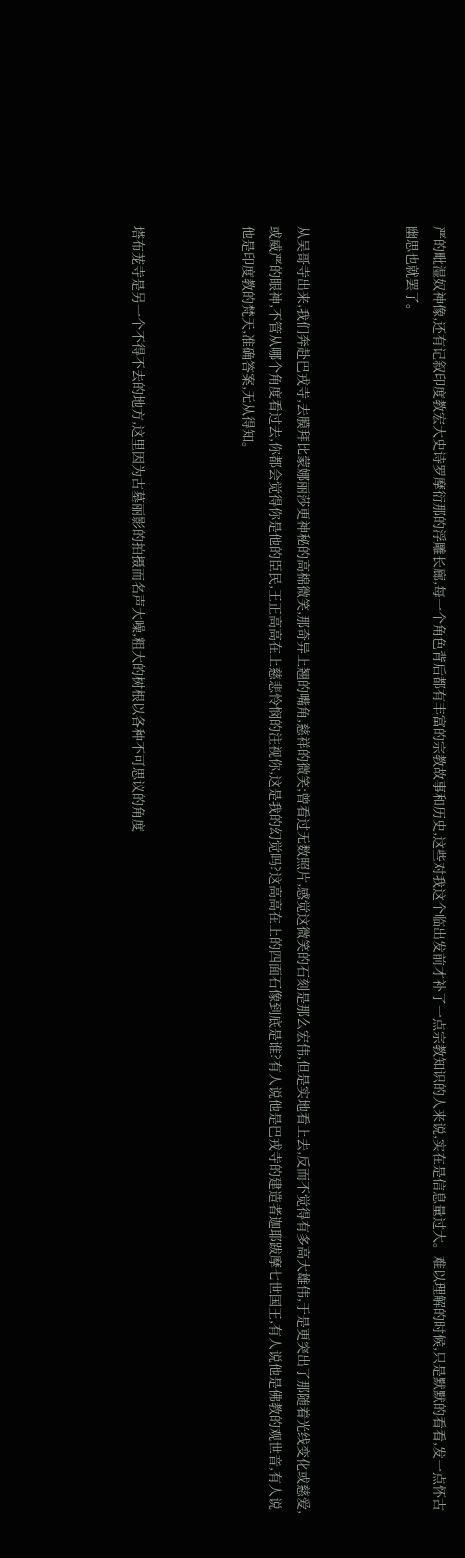严的毗湿奴神像,还有记叙印度教宏大史诗罗摩衍那的浮雕长廊,每一个角色背后都有丰富的宗教故事和历史,这些对我这个临出发前才补了一点宗教知识的人来说,实在是信息量过大。难以理解的时候,只是默默的看看,发一点怀古幽思也就罢了。



从吴哥寺出来,我们奔赴巴戎寺,去膜拜比蒙娜丽莎更神秘的高棉微笑,那奇异上翘的嘴角,慈祥的微笑;曾看过无数照片,感觉这微笑的石刻是那么宏伟,但是实地看上去,反而不觉得有多高大雄伟,于是更突出了那随着光线变化或慈爱,或威严的眼神,不管从哪个角度看过去,你都会觉得你是他的臣民,王正高高在上慈悲怜悯的注视你,这是我的幻觉吗?这高高在上的四面石像到底是谁?有人说他是巴戎寺的建造者迦耶跋摩七世国王,有人说他是佛教的观世音,有人说他是印度教的梵天,准确答案,无从得知。



塔布茏寺是另一个不得不去的地方,这里因为古墓丽影的拍摄而名声大噪,粗大的树根以各种不可思议的角度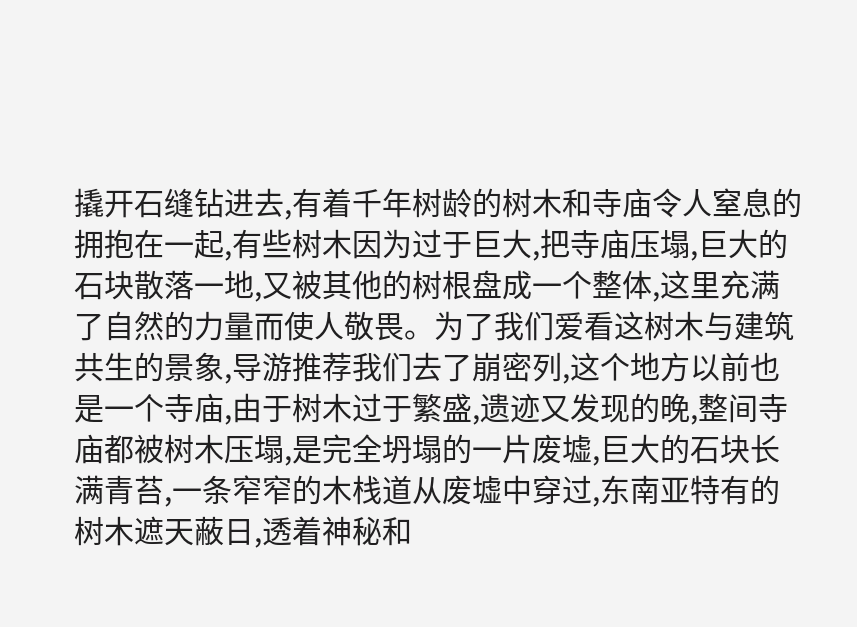撬开石缝钻进去,有着千年树龄的树木和寺庙令人窒息的拥抱在一起,有些树木因为过于巨大,把寺庙压塌,巨大的石块散落一地,又被其他的树根盘成一个整体,这里充满了自然的力量而使人敬畏。为了我们爱看这树木与建筑共生的景象,导游推荐我们去了崩密列,这个地方以前也是一个寺庙,由于树木过于繁盛,遗迹又发现的晚,整间寺庙都被树木压塌,是完全坍塌的一片废墟,巨大的石块长满青苔,一条窄窄的木栈道从废墟中穿过,东南亚特有的树木遮天蔽日,透着神秘和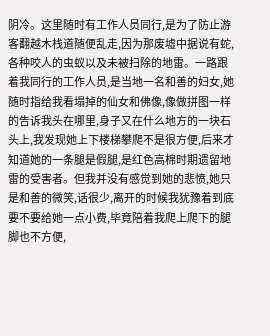阴冷。这里随时有工作人员同行,是为了防止游客翻越木栈道随便乱走,因为那废墟中据说有蛇,各种咬人的虫蚁以及未被扫除的地雷。一路跟着我同行的工作人员,是当地一名和善的妇女,她随时指给我看塌掉的仙女和佛像,像做拼图一样的告诉我头在哪里,身子又在什么地方的一块石头上,我发现她上下楼梯攀爬不是很方便,后来才知道她的一条腿是假腿,是红色高棉时期遗留地雷的受害者。但我并没有感觉到她的悲愤,她只是和善的微笑,话很少,离开的时候我犹豫着到底要不要给她一点小费,毕竟陪着我爬上爬下的腿脚也不方便,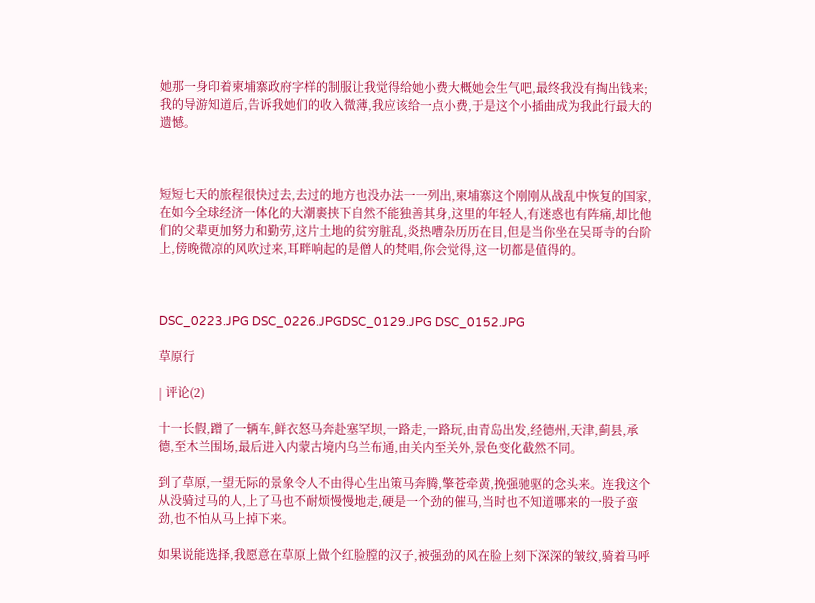她那一身印着柬埔寨政府字样的制服让我觉得给她小费大概她会生气吧,最终我没有掏出钱来;我的导游知道后,告诉我她们的收入微薄,我应该给一点小费,于是这个小插曲成为我此行最大的遗憾。



短短七天的旅程很快过去,去过的地方也没办法一一列出,柬埔寨这个刚刚从战乱中恢复的国家,在如今全球经济一体化的大潮裹挟下自然不能独善其身,这里的年轻人,有迷惑也有阵痛,却比他们的父辈更加努力和勤劳,这片土地的贫穷脏乱,炎热嘈杂历历在目,但是当你坐在吴哥寺的台阶上,傍晚微凉的风吹过来,耳畔响起的是僧人的梵唱,你会觉得,这一切都是值得的。



DSC_0223.JPG DSC_0226.JPGDSC_0129.JPG DSC_0152.JPG

草原行

| 评论(2)

十一长假,蹭了一辆车,鲜衣怒马奔赴塞罕坝,一路走,一路玩,由青岛出发,经德州,天津,蓟县,承德,至木兰围场,最后进入内蒙古境内乌兰布通,由关内至关外,景色变化截然不同。

到了草原,一望无际的景象令人不由得心生出策马奔腾,擎苍牵黄,挽强驰驱的念头来。连我这个从没骑过马的人,上了马也不耐烦慢慢地走,硬是一个劲的催马,当时也不知道哪来的一股子蛮劲,也不怕从马上掉下来。

如果说能选择,我愿意在草原上做个红脸膛的汉子,被强劲的风在脸上刻下深深的皱纹,骑着马呼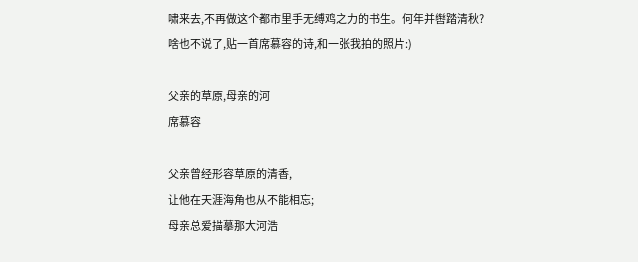啸来去,不再做这个都市里手无缚鸡之力的书生。何年并辔踏清秋?啥也不说了,贴一首席慕容的诗,和一张我拍的照片:)

父亲的草原,母亲的河
席慕容

父亲曾经形容草原的清香,
让他在天涯海角也从不能相忘;
母亲总爱描摹那大河浩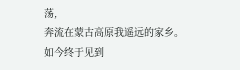荡,
奔流在蒙古高原我遥远的家乡。
如今终于见到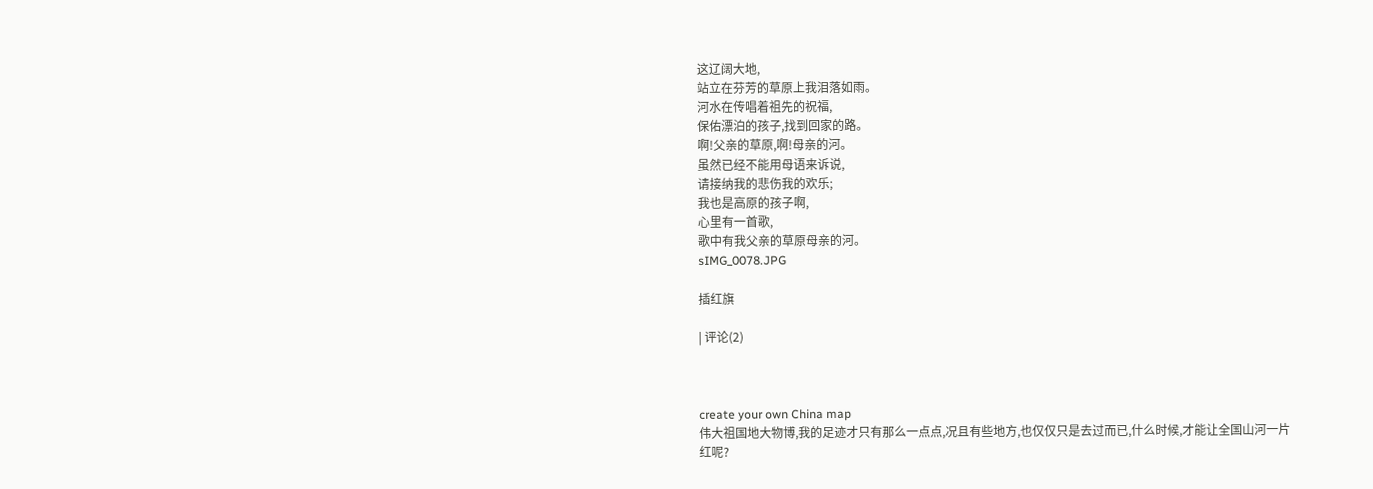这辽阔大地,
站立在芬芳的草原上我泪落如雨。
河水在传唱着祖先的祝福,
保佑漂泊的孩子,找到回家的路。
啊!父亲的草原,啊!母亲的河。
虽然已经不能用母语来诉说,
请接纳我的悲伤我的欢乐;
我也是高原的孩子啊,
心里有一首歌,
歌中有我父亲的草原母亲的河。
sIMG_0078.JPG

插红旗

| 评论(2)



create your own China map
伟大祖国地大物博,我的足迹才只有那么一点点,况且有些地方,也仅仅只是去过而已,什么时候,才能让全国山河一片红呢?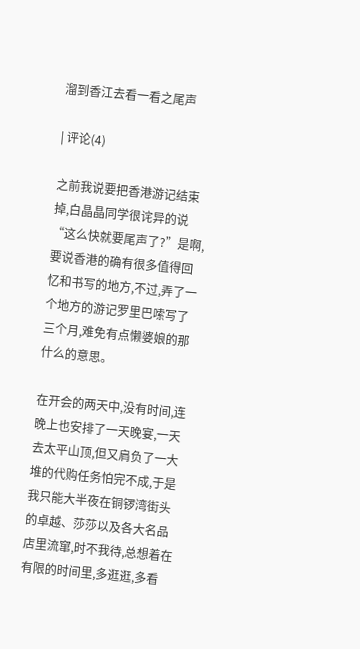溜到香江去看一看之尾声

| 评论(4)

之前我说要把香港游记结束掉,白晶晶同学很诧异的说“这么快就要尾声了?”是啊,要说香港的确有很多值得回忆和书写的地方,不过,弄了一个地方的游记罗里巴嗦写了三个月,难免有点懒婆娘的那什么的意思。

在开会的两天中,没有时间,连晚上也安排了一天晚宴,一天去太平山顶,但又肩负了一大堆的代购任务怕完不成,于是我只能大半夜在铜锣湾街头的卓越、莎莎以及各大名品店里流窜,时不我待,总想着在有限的时间里,多逛逛,多看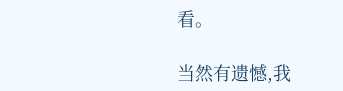看。

当然有遗憾,我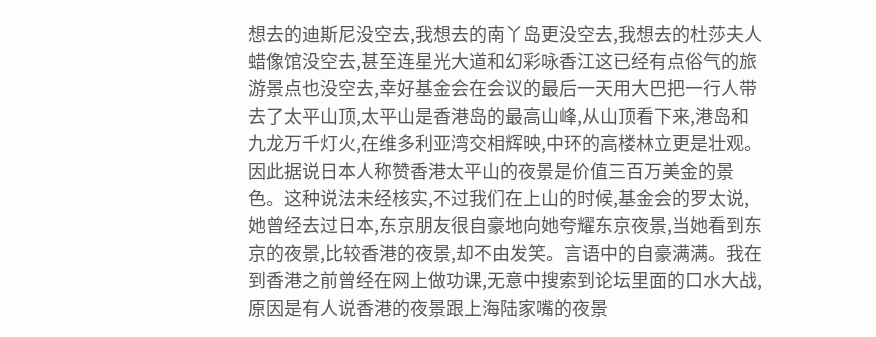想去的迪斯尼没空去,我想去的南丫岛更没空去,我想去的杜莎夫人蜡像馆没空去,甚至连星光大道和幻彩咏香江这已经有点俗气的旅游景点也没空去,幸好基金会在会议的最后一天用大巴把一行人带去了太平山顶,太平山是香港岛的最高山峰,从山顶看下来,港岛和九龙万千灯火,在维多利亚湾交相辉映,中环的高楼林立更是壮观。因此据说日本人称赞香港太平山的夜景是价值三百万美金的景色。这种说法未经核实,不过我们在上山的时候,基金会的罗太说,她曾经去过日本,东京朋友很自豪地向她夸耀东京夜景,当她看到东京的夜景,比较香港的夜景,却不由发笑。言语中的自豪满满。我在到香港之前曾经在网上做功课,无意中搜索到论坛里面的口水大战,原因是有人说香港的夜景跟上海陆家嘴的夜景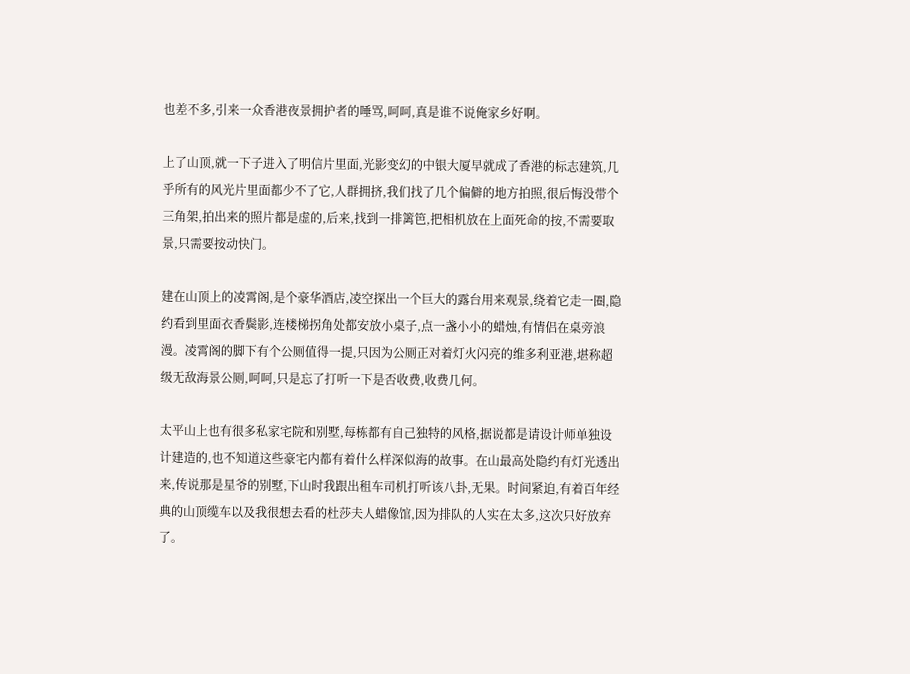也差不多,引来一众香港夜景拥护者的唾骂,呵呵,真是谁不说俺家乡好啊。

上了山顶,就一下子进入了明信片里面,光影变幻的中银大厦早就成了香港的标志建筑,几乎所有的风光片里面都少不了它,人群拥挤,我们找了几个偏僻的地方拍照,很后悔没带个三角架,拍出来的照片都是虚的,后来,找到一排篱笆,把相机放在上面死命的按,不需要取景,只需要按动快门。

建在山顶上的凌霄阁,是个豪华酒店,凌空探出一个巨大的露台用来观景,绕着它走一圈,隐约看到里面衣香鬓影,连楼梯拐角处都安放小桌子,点一盏小小的蜡烛,有情侣在桌旁浪漫。凌霄阁的脚下有个公厕值得一提,只因为公厕正对着灯火闪亮的维多利亚港,堪称超级无敌海景公厕,呵呵,只是忘了打听一下是否收费,收费几何。

太平山上也有很多私家宅院和别墅,每栋都有自己独特的风格,据说都是请设计师单独设计建造的,也不知道这些豪宅内都有着什么样深似海的故事。在山最高处隐约有灯光透出来,传说那是星爷的别墅,下山时我跟出租车司机打听该八卦,无果。时间紧迫,有着百年经典的山顶缆车以及我很想去看的杜莎夫人蜡像馆,因为排队的人实在太多,这次只好放弃了。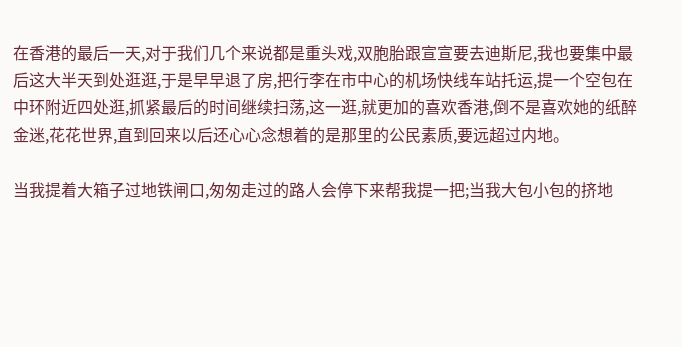在香港的最后一天,对于我们几个来说都是重头戏,双胞胎跟宣宣要去迪斯尼,我也要集中最后这大半天到处逛逛,于是早早退了房,把行李在市中心的机场快线车站托运,提一个空包在中环附近四处逛,抓紧最后的时间继续扫荡,这一逛,就更加的喜欢香港,倒不是喜欢她的纸醉金迷,花花世界,直到回来以后还心心念想着的是那里的公民素质,要远超过内地。

当我提着大箱子过地铁闸口,匆匆走过的路人会停下来帮我提一把;当我大包小包的挤地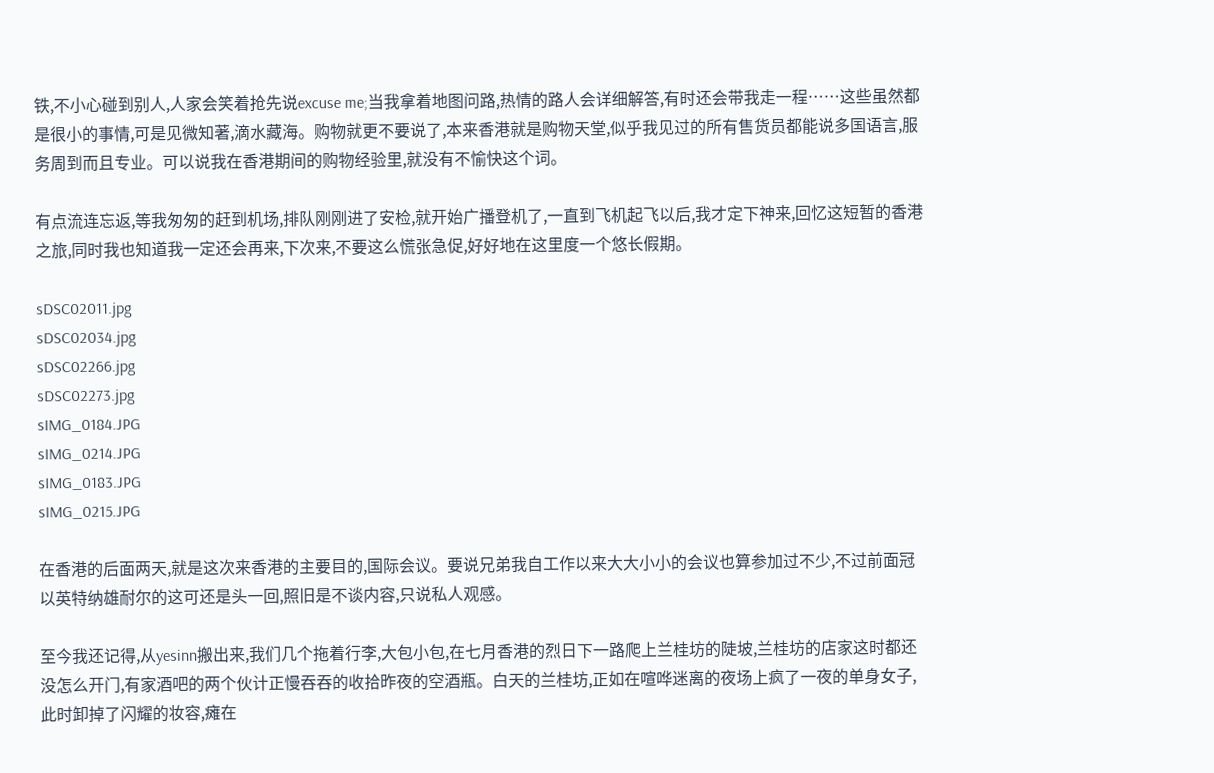铁,不小心碰到别人,人家会笑着抢先说excuse me;当我拿着地图问路,热情的路人会详细解答,有时还会带我走一程……这些虽然都是很小的事情,可是见微知著,滴水藏海。购物就更不要说了,本来香港就是购物天堂,似乎我见过的所有售货员都能说多国语言,服务周到而且专业。可以说我在香港期间的购物经验里,就没有不愉快这个词。

有点流连忘返,等我匆匆的赶到机场,排队刚刚进了安检,就开始广播登机了,一直到飞机起飞以后,我才定下神来,回忆这短暂的香港之旅,同时我也知道我一定还会再来,下次来,不要这么慌张急促,好好地在这里度一个悠长假期。

sDSC02011.jpg
sDSC02034.jpg
sDSC02266.jpg
sDSC02273.jpg
sIMG_0184.JPG
sIMG_0214.JPG
sIMG_0183.JPG
sIMG_0215.JPG

在香港的后面两天,就是这次来香港的主要目的,国际会议。要说兄弟我自工作以来大大小小的会议也算参加过不少,不过前面冠以英特纳雄耐尔的这可还是头一回,照旧是不谈内容,只说私人观感。

至今我还记得,从yesinn搬出来,我们几个拖着行李,大包小包,在七月香港的烈日下一路爬上兰桂坊的陡坡,兰桂坊的店家这时都还没怎么开门,有家酒吧的两个伙计正慢吞吞的收拾昨夜的空酒瓶。白天的兰桂坊,正如在喧哗迷离的夜场上疯了一夜的单身女子,此时卸掉了闪耀的妆容,瘫在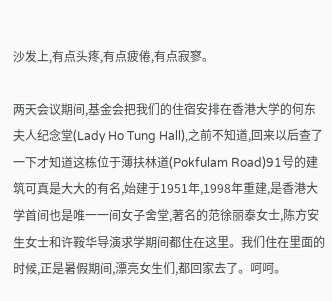沙发上,有点头疼,有点疲倦,有点寂寥。

两天会议期间,基金会把我们的住宿安排在香港大学的何东夫人纪念堂(Lady Ho Tung Hall),之前不知道,回来以后查了一下才知道这栋位于薄扶林道(Pokfulam Road)91号的建筑可真是大大的有名,始建于1951年,1998年重建,是香港大学首间也是唯一一间女子舍堂,著名的范徐丽泰女士,陈方安生女士和许鞍华导演求学期间都住在这里。我们住在里面的时候,正是暑假期间,漂亮女生们,都回家去了。呵呵。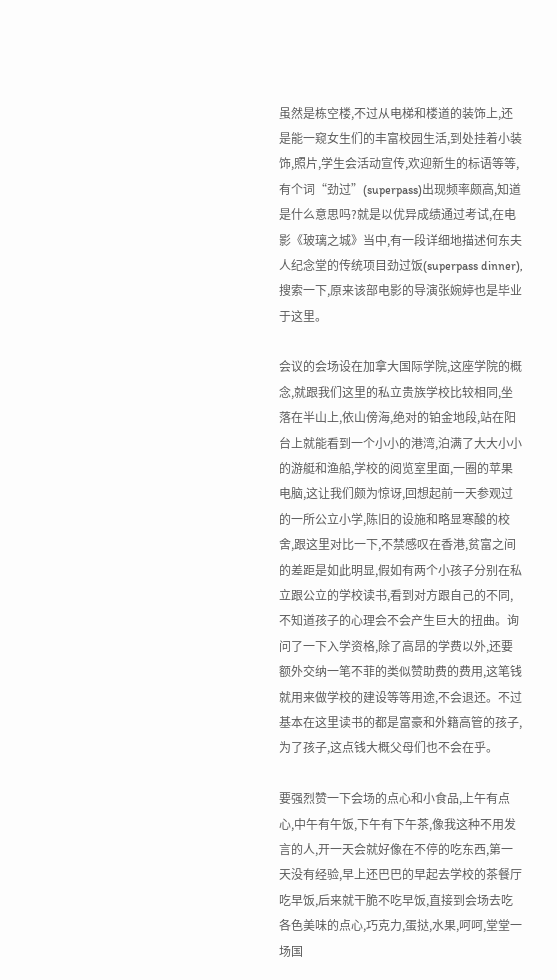虽然是栋空楼,不过从电梯和楼道的装饰上,还是能一窥女生们的丰富校园生活,到处挂着小装饰,照片,学生会活动宣传,欢迎新生的标语等等,有个词“劲过”(superpass)出现频率颇高,知道是什么意思吗?就是以优异成绩通过考试,在电影《玻璃之城》当中,有一段详细地描述何东夫人纪念堂的传统项目劲过饭(superpass dinner),搜索一下,原来该部电影的导演张婉婷也是毕业于这里。

会议的会场设在加拿大国际学院,这座学院的概念,就跟我们这里的私立贵族学校比较相同,坐落在半山上,依山傍海,绝对的铂金地段,站在阳台上就能看到一个小小的港湾,泊满了大大小小的游艇和渔船,学校的阅览室里面,一圈的苹果电脑,这让我们颇为惊讶,回想起前一天参观过的一所公立小学,陈旧的设施和略显寒酸的校舍,跟这里对比一下,不禁感叹在香港,贫富之间的差距是如此明显,假如有两个小孩子分别在私立跟公立的学校读书,看到对方跟自己的不同,不知道孩子的心理会不会产生巨大的扭曲。询问了一下入学资格,除了高昂的学费以外,还要额外交纳一笔不菲的类似赞助费的费用,这笔钱就用来做学校的建设等等用途,不会退还。不过基本在这里读书的都是富豪和外籍高管的孩子,为了孩子,这点钱大概父母们也不会在乎。

要强烈赞一下会场的点心和小食品,上午有点心,中午有午饭,下午有下午茶,像我这种不用发言的人,开一天会就好像在不停的吃东西,第一天没有经验,早上还巴巴的早起去学校的茶餐厅吃早饭,后来就干脆不吃早饭,直接到会场去吃各色美味的点心,巧克力,蛋挞,水果,呵呵,堂堂一场国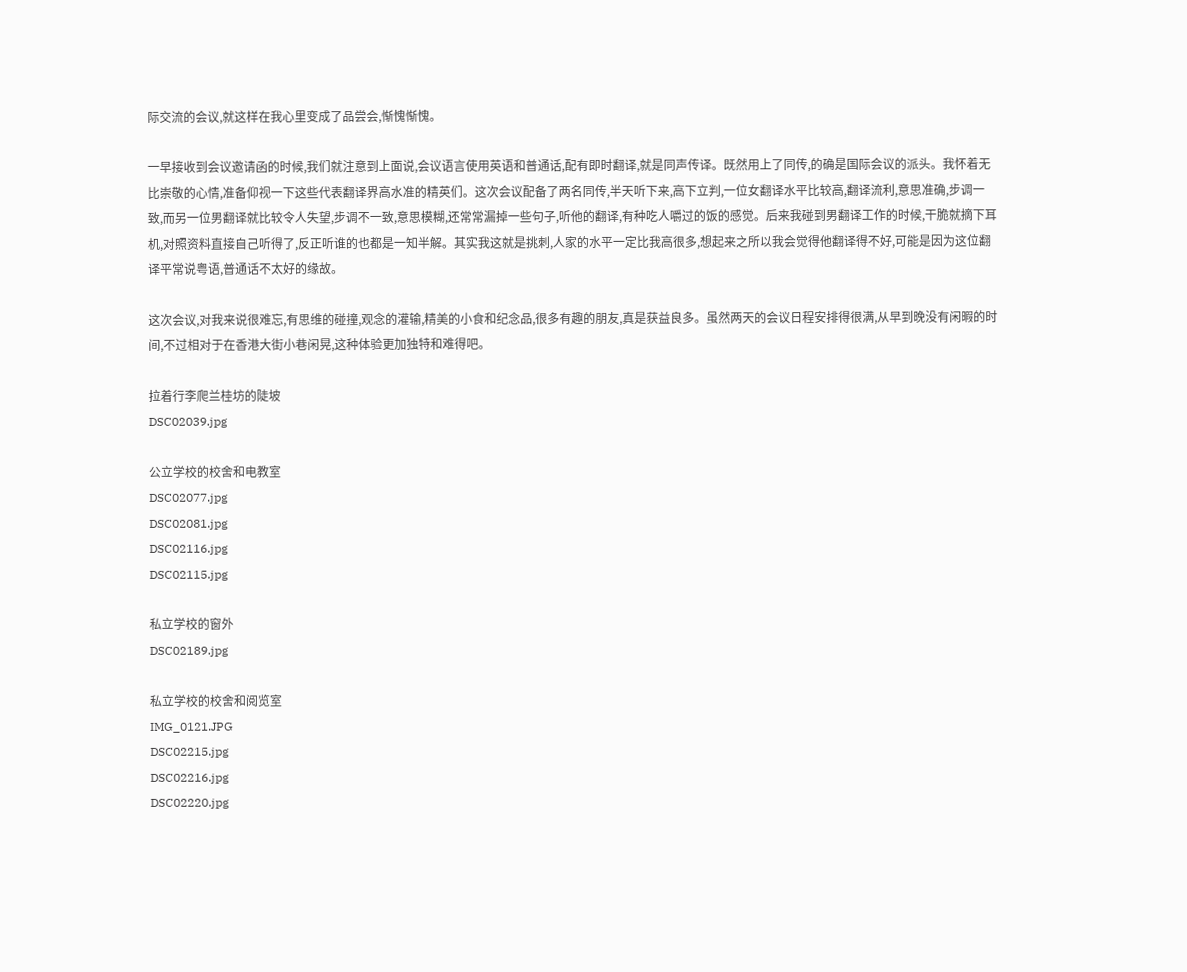际交流的会议,就这样在我心里变成了品尝会,惭愧惭愧。

一早接收到会议邀请函的时候,我们就注意到上面说,会议语言使用英语和普通话,配有即时翻译,就是同声传译。既然用上了同传,的确是国际会议的派头。我怀着无比崇敬的心情,准备仰视一下这些代表翻译界高水准的精英们。这次会议配备了两名同传,半天听下来,高下立判,一位女翻译水平比较高,翻译流利,意思准确,步调一致,而另一位男翻译就比较令人失望,步调不一致,意思模糊,还常常漏掉一些句子,听他的翻译,有种吃人嚼过的饭的感觉。后来我碰到男翻译工作的时候,干脆就摘下耳机,对照资料直接自己听得了,反正听谁的也都是一知半解。其实我这就是挑刺,人家的水平一定比我高很多,想起来之所以我会觉得他翻译得不好,可能是因为这位翻译平常说粤语,普通话不太好的缘故。

这次会议,对我来说很难忘,有思维的碰撞,观念的灌输,精美的小食和纪念品,很多有趣的朋友,真是获益良多。虽然两天的会议日程安排得很满,从早到晚没有闲暇的时间,不过相对于在香港大街小巷闲晃,这种体验更加独特和难得吧。

拉着行李爬兰桂坊的陡坡
DSC02039.jpg

公立学校的校舍和电教室
DSC02077.jpg
DSC02081.jpg
DSC02116.jpg
DSC02115.jpg

私立学校的窗外
DSC02189.jpg

私立学校的校舍和阅览室
IMG_0121.JPG
DSC02215.jpg
DSC02216.jpg
DSC02220.jpg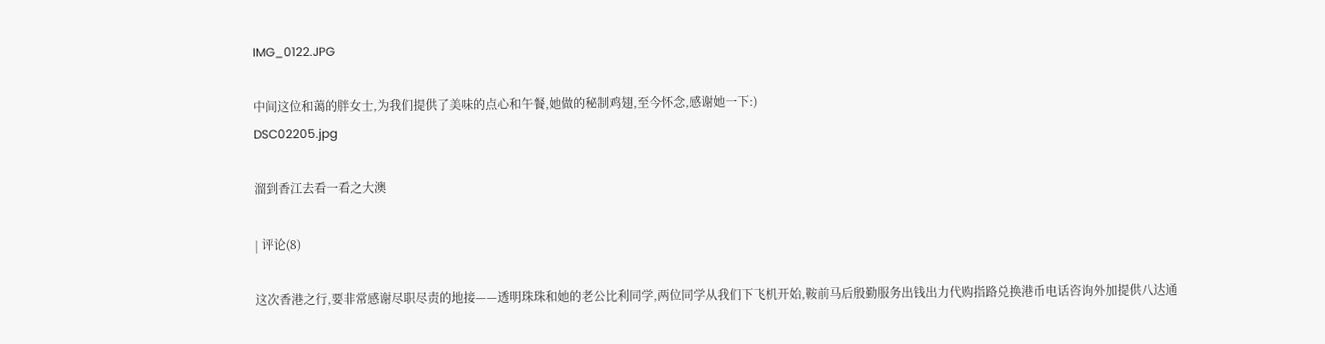IMG_0122.JPG

中间这位和蔼的胖女士,为我们提供了美味的点心和午餐,她做的秘制鸡翅,至今怀念,感谢她一下:)
DSC02205.jpg

溜到香江去看一看之大澳

| 评论(8)

这次香港之行,要非常感谢尽职尽责的地接——透明珠珠和她的老公比利同学,两位同学从我们下飞机开始,鞍前马后殷勤服务出钱出力代购指路兑换港币电话咨询外加提供八达通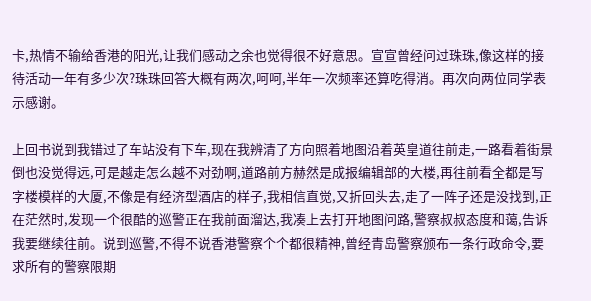卡,热情不输给香港的阳光,让我们感动之余也觉得很不好意思。宣宣曾经问过珠珠,像这样的接待活动一年有多少次?珠珠回答大概有两次,呵呵,半年一次频率还算吃得消。再次向两位同学表示感谢。

上回书说到我错过了车站没有下车,现在我辨清了方向照着地图沿着英皇道往前走,一路看着街景倒也没觉得远,可是越走怎么越不对劲啊,道路前方赫然是成报编辑部的大楼,再往前看全都是写字楼模样的大厦,不像是有经济型酒店的样子,我相信直觉,又折回头去,走了一阵子还是没找到,正在茫然时,发现一个很酷的巡警正在我前面溜达,我凑上去打开地图问路,警察叔叔态度和蔼,告诉我要继续往前。说到巡警,不得不说香港警察个个都很精神,曾经青岛警察颁布一条行政命令,要求所有的警察限期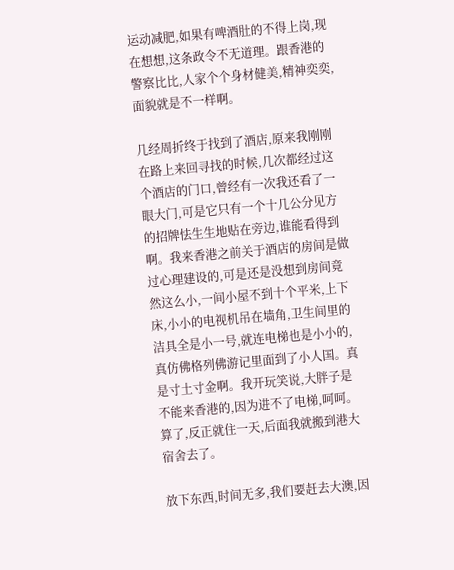运动减肥,如果有啤酒肚的不得上岗,现在想想,这条政令不无道理。跟香港的警察比比,人家个个身材健美,精神奕奕,面貌就是不一样啊。

几经周折终于找到了酒店,原来我刚刚在路上来回寻找的时候,几次都经过这个酒店的门口,曾经有一次我还看了一眼大门,可是它只有一个十几公分见方的招牌怯生生地贴在旁边,谁能看得到啊。我来香港之前关于酒店的房间是做过心理建设的,可是还是没想到房间竟然这么小,一间小屋不到十个平米,上下床,小小的电视机吊在墙角,卫生间里的洁具全是小一号,就连电梯也是小小的,真仿佛格列佛游记里面到了小人国。真是寸土寸金啊。我开玩笑说,大胖子是不能来香港的,因为进不了电梯,呵呵。算了,反正就住一天,后面我就搬到港大宿舍去了。

放下东西,时间无多,我们要赶去大澳,因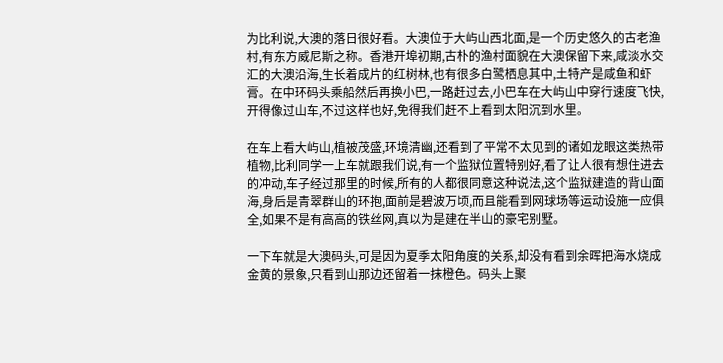为比利说,大澳的落日很好看。大澳位于大屿山西北面,是一个历史悠久的古老渔村,有东方威尼斯之称。香港开埠初期,古朴的渔村面貌在大澳保留下来,咸淡水交汇的大澳沿海,生长着成片的红树林,也有很多白鹭栖息其中,土特产是咸鱼和虾膏。在中环码头乘船然后再换小巴,一路赶过去,小巴车在大屿山中穿行速度飞快,开得像过山车,不过这样也好,免得我们赶不上看到太阳沉到水里。

在车上看大屿山,植被茂盛,环境清幽,还看到了平常不太见到的诸如龙眼这类热带植物,比利同学一上车就跟我们说,有一个监狱位置特别好,看了让人很有想住进去的冲动,车子经过那里的时候,所有的人都很同意这种说法,这个监狱建造的背山面海,身后是青翠群山的环抱,面前是碧波万顷,而且能看到网球场等运动设施一应俱全,如果不是有高高的铁丝网,真以为是建在半山的豪宅别墅。

一下车就是大澳码头,可是因为夏季太阳角度的关系,却没有看到余晖把海水烧成金黄的景象,只看到山那边还留着一抹橙色。码头上聚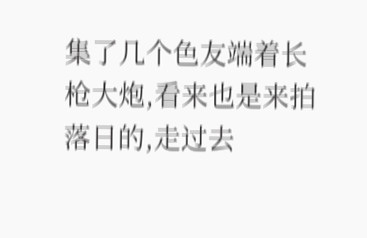集了几个色友端着长枪大炮,看来也是来拍落日的,走过去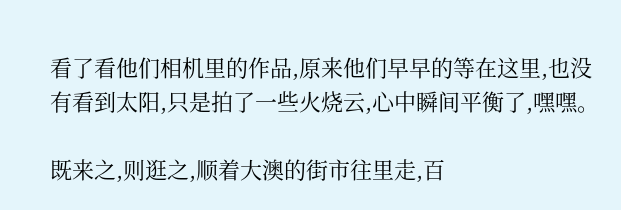看了看他们相机里的作品,原来他们早早的等在这里,也没有看到太阳,只是拍了一些火烧云,心中瞬间平衡了,嘿嘿。

既来之,则逛之,顺着大澳的街市往里走,百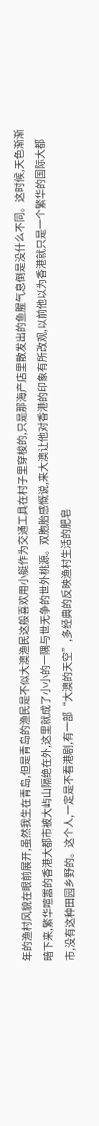年的渔村风貌在眼前展开,虽然我生在青岛,但是青岛的渔民是不似大澳渔民这般喜欢用小艇作为交通工具在村子里穿梭的,只是那海产店里散发出的鱼腥气息倒是没什么不同。这时候,天色渐渐暗下来,繁华喧嚣的香港大都市被大屿山隔绝在外,这里就成了小小的一隅与世无争的世外桃源。双胞胎感慨说,来大澳让他对香港的印象有所改观,以前他以为香港就只是一个繁华的国际大都市,没有这种田园乡野的。这个人,一定是不看港剧,有一部“大澳的天空”,多经典的反映渔村生活的肥皂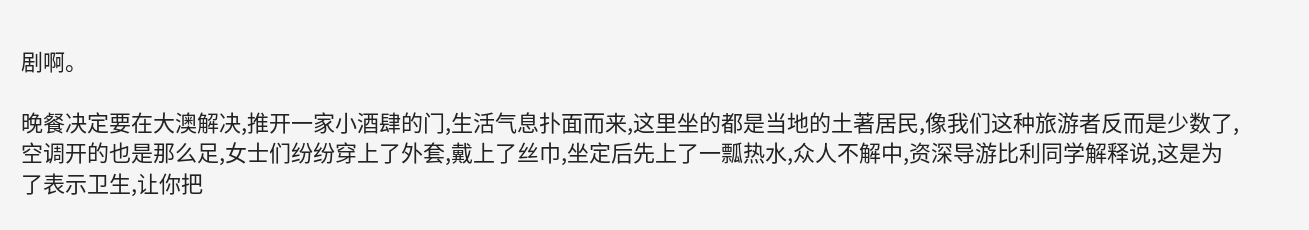剧啊。

晚餐决定要在大澳解决,推开一家小酒肆的门,生活气息扑面而来,这里坐的都是当地的土著居民,像我们这种旅游者反而是少数了,空调开的也是那么足,女士们纷纷穿上了外套,戴上了丝巾,坐定后先上了一瓢热水,众人不解中,资深导游比利同学解释说,这是为了表示卫生,让你把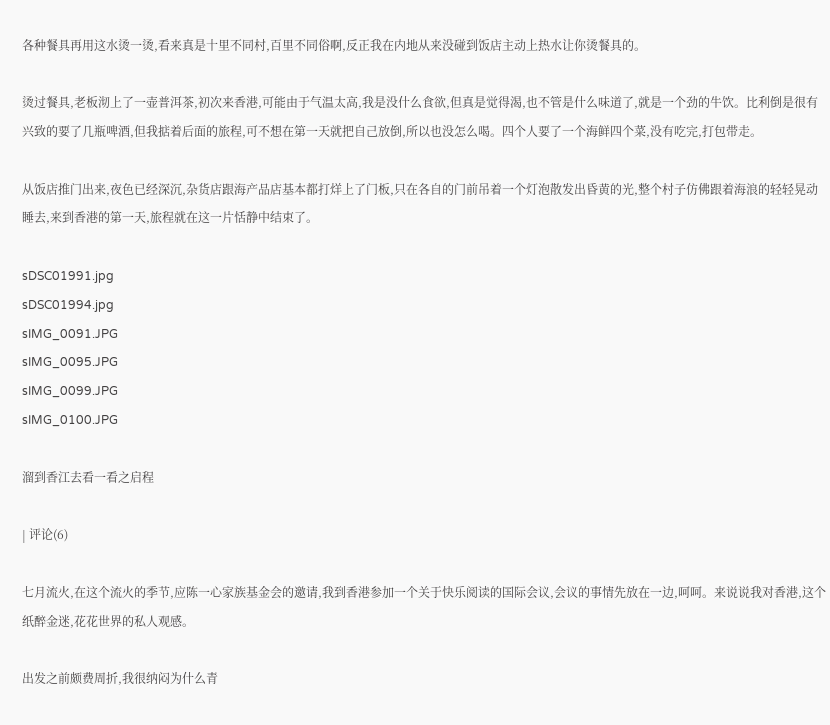各种餐具再用这水烫一烫,看来真是十里不同村,百里不同俗啊,反正我在内地从来没碰到饭店主动上热水让你烫餐具的。

烫过餐具,老板沏上了一壶普洱茶,初次来香港,可能由于气温太高,我是没什么食欲,但真是觉得渴,也不管是什么味道了,就是一个劲的牛饮。比利倒是很有兴致的要了几瓶啤酒,但我掂着后面的旅程,可不想在第一天就把自己放倒,所以也没怎么喝。四个人要了一个海鲜四个菜,没有吃完,打包带走。

从饭店推门出来,夜色已经深沉,杂货店跟海产品店基本都打烊上了门板,只在各自的门前吊着一个灯泡散发出昏黄的光,整个村子仿佛跟着海浪的轻轻晃动睡去,来到香港的第一天,旅程就在这一片恬静中结束了。

sDSC01991.jpg
sDSC01994.jpg
sIMG_0091.JPG
sIMG_0095.JPG
sIMG_0099.JPG
sIMG_0100.JPG

溜到香江去看一看之启程

| 评论(6)

七月流火,在这个流火的季节,应陈一心家族基金会的邀请,我到香港参加一个关于快乐阅读的国际会议,会议的事情先放在一边,呵呵。来说说我对香港,这个纸醉金迷,花花世界的私人观感。

出发之前颇费周折,我很纳闷为什么青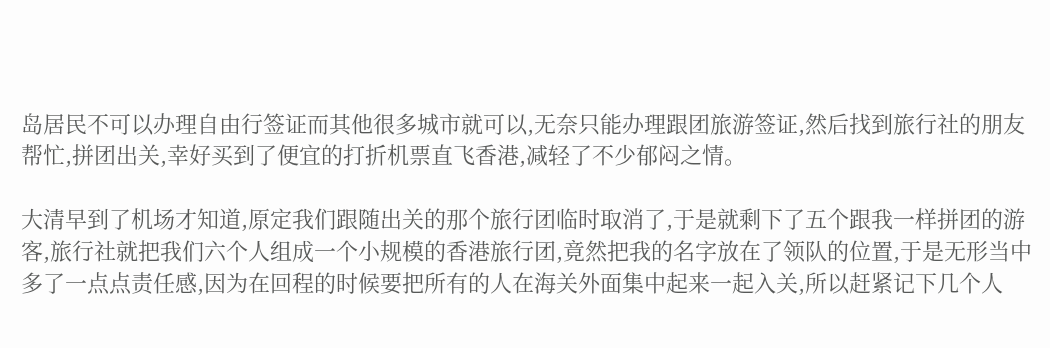岛居民不可以办理自由行签证而其他很多城市就可以,无奈只能办理跟团旅游签证,然后找到旅行社的朋友帮忙,拼团出关,幸好买到了便宜的打折机票直飞香港,减轻了不少郁闷之情。

大清早到了机场才知道,原定我们跟随出关的那个旅行团临时取消了,于是就剩下了五个跟我一样拼团的游客,旅行社就把我们六个人组成一个小规模的香港旅行团,竟然把我的名字放在了领队的位置,于是无形当中多了一点点责任感,因为在回程的时候要把所有的人在海关外面集中起来一起入关,所以赶紧记下几个人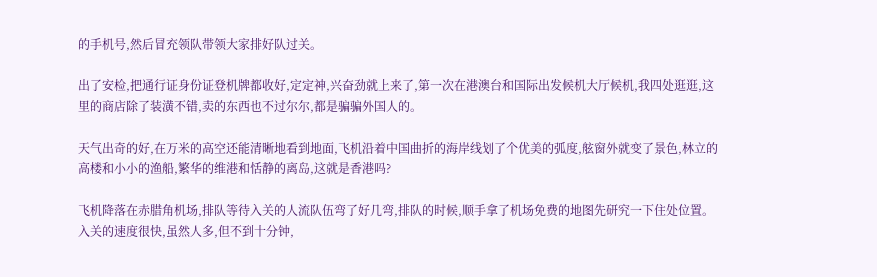的手机号,然后冒充领队带领大家排好队过关。

出了安检,把通行证身份证登机牌都收好,定定神,兴奋劲就上来了,第一次在港澳台和国际出发候机大厅候机,我四处逛逛,这里的商店除了装潢不错,卖的东西也不过尔尔,都是骗骗外国人的。

天气出奇的好,在万米的高空还能清晰地看到地面,飞机沿着中国曲折的海岸线划了个优美的弧度,舷窗外就变了景色,林立的高楼和小小的渔船,繁华的维港和恬静的离岛,这就是香港吗?

飞机降落在赤腊角机场,排队等待入关的人流队伍弯了好几弯,排队的时候,顺手拿了机场免费的地图先研究一下住处位置。入关的速度很快,虽然人多,但不到十分钟,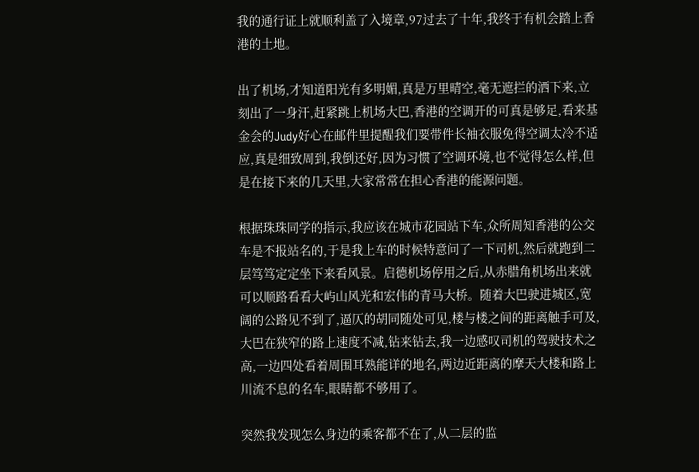我的通行证上就顺利盖了入境章,97过去了十年,我终于有机会踏上香港的土地。

出了机场,才知道阳光有多明媚,真是万里晴空,毫无遮拦的洒下来,立刻出了一身汗,赶紧跳上机场大巴,香港的空调开的可真是够足,看来基金会的Judy好心在邮件里提醒我们要带件长袖衣服免得空调太冷不适应,真是细致周到,我倒还好,因为习惯了空调环境,也不觉得怎么样,但是在接下来的几天里,大家常常在担心香港的能源问题。

根据珠珠同学的指示,我应该在城市花园站下车,众所周知香港的公交车是不报站名的,于是我上车的时候特意问了一下司机,然后就跑到二层笃笃定定坐下来看风景。启德机场停用之后,从赤腊角机场出来就可以顺路看看大屿山风光和宏伟的青马大桥。随着大巴驶进城区,宽阔的公路见不到了,逼仄的胡同随处可见,楼与楼之间的距离触手可及,大巴在狭窄的路上速度不减,钻来钻去,我一边感叹司机的驾驶技术之高,一边四处看着周围耳熟能详的地名,两边近距离的摩天大楼和路上川流不息的名车,眼睛都不够用了。

突然我发现怎么身边的乘客都不在了,从二层的监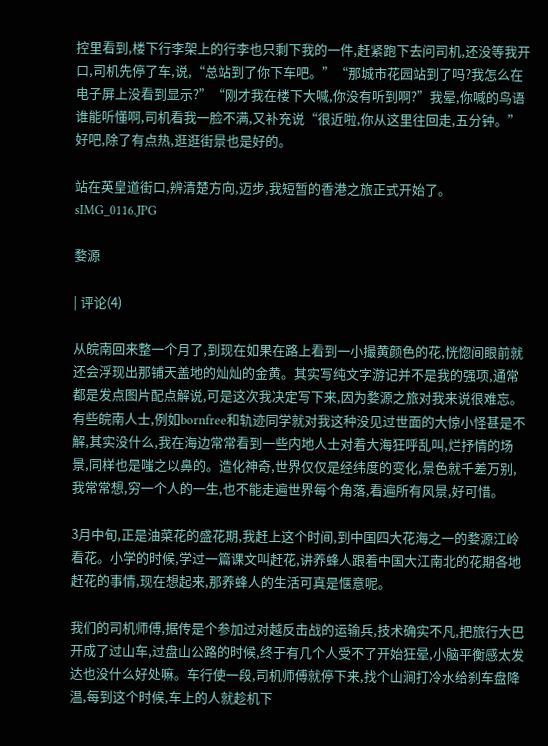控里看到,楼下行李架上的行李也只剩下我的一件,赶紧跑下去问司机,还没等我开口,司机先停了车,说,“总站到了你下车吧。”“那城市花园站到了吗?我怎么在电子屏上没看到显示?”“刚才我在楼下大喊,你没有听到啊?”我晕,你喊的鸟语谁能听懂啊,司机看我一脸不满,又补充说“很近啦,你从这里往回走,五分钟。”好吧,除了有点热,逛逛街景也是好的。

站在英皇道街口,辨清楚方向,迈步,我短暂的香港之旅正式开始了。
sIMG_0116.JPG

婺源

| 评论(4)

从皖南回来整一个月了,到现在如果在路上看到一小撮黄颜色的花,恍惚间眼前就还会浮现出那铺天盖地的灿灿的金黄。其实写纯文字游记并不是我的强项,通常都是发点图片配点解说,可是这次我决定写下来,因为婺源之旅对我来说很难忘。有些皖南人士,例如bornfree和轨迹同学就对我这种没见过世面的大惊小怪甚是不解,其实没什么,我在海边常常看到一些内地人士对着大海狂呼乱叫,烂抒情的场景,同样也是嗤之以鼻的。造化神奇,世界仅仅是经纬度的变化,景色就千差万别,我常常想,穷一个人的一生,也不能走遍世界每个角落,看遍所有风景,好可惜。

3月中旬,正是油菜花的盛花期,我赶上这个时间,到中国四大花海之一的婺源江岭看花。小学的时候,学过一篇课文叫赶花,讲养蜂人跟着中国大江南北的花期各地赶花的事情,现在想起来,那养蜂人的生活可真是惬意呢。

我们的司机师傅,据传是个参加过对越反击战的运输兵,技术确实不凡,把旅行大巴开成了过山车,过盘山公路的时候,终于有几个人受不了开始狂晕,小脑平衡感太发达也没什么好处嘛。车行使一段,司机师傅就停下来,找个山涧打冷水给刹车盘降温,每到这个时候,车上的人就趁机下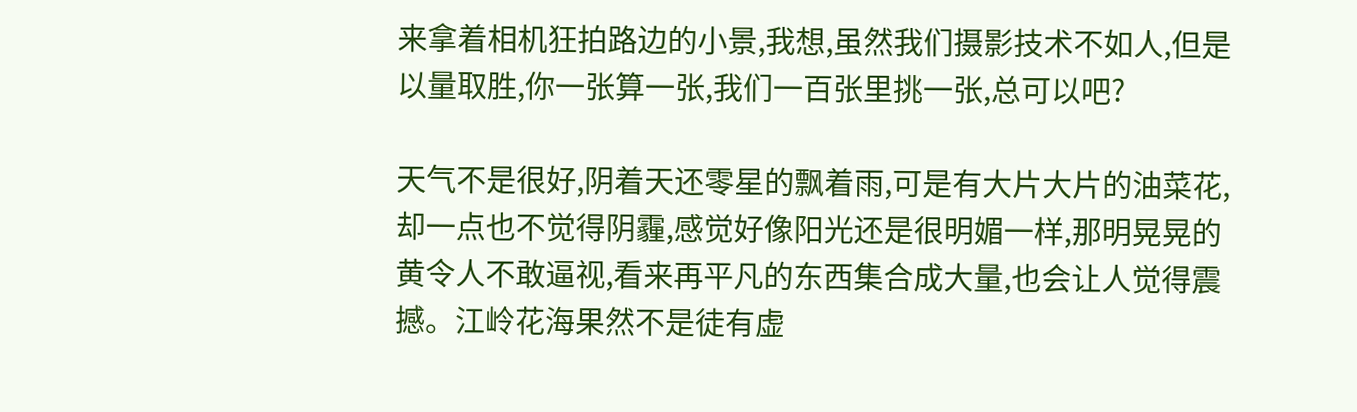来拿着相机狂拍路边的小景,我想,虽然我们摄影技术不如人,但是以量取胜,你一张算一张,我们一百张里挑一张,总可以吧?

天气不是很好,阴着天还零星的飘着雨,可是有大片大片的油菜花,却一点也不觉得阴霾,感觉好像阳光还是很明媚一样,那明晃晃的黄令人不敢逼视,看来再平凡的东西集合成大量,也会让人觉得震撼。江岭花海果然不是徒有虚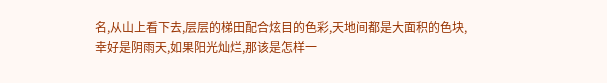名,从山上看下去,层层的梯田配合炫目的色彩,天地间都是大面积的色块,幸好是阴雨天,如果阳光灿烂,那该是怎样一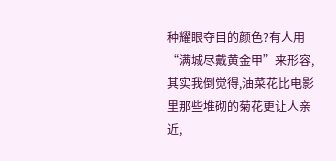种耀眼夺目的颜色?有人用“满城尽戴黄金甲”来形容,其实我倒觉得,油菜花比电影里那些堆砌的菊花更让人亲近,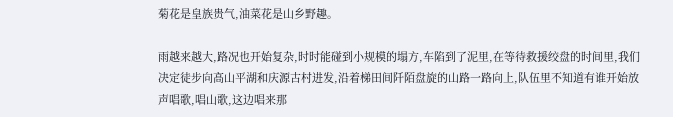菊花是皇族贵气,油菜花是山乡野趣。

雨越来越大,路况也开始复杂,时时能碰到小规模的塌方,车陷到了泥里,在等待救援绞盘的时间里,我们决定徒步向高山平湖和庆源古村进发,沿着梯田间阡陌盘旋的山路一路向上,队伍里不知道有谁开始放声唱歌,唱山歌,这边唱来那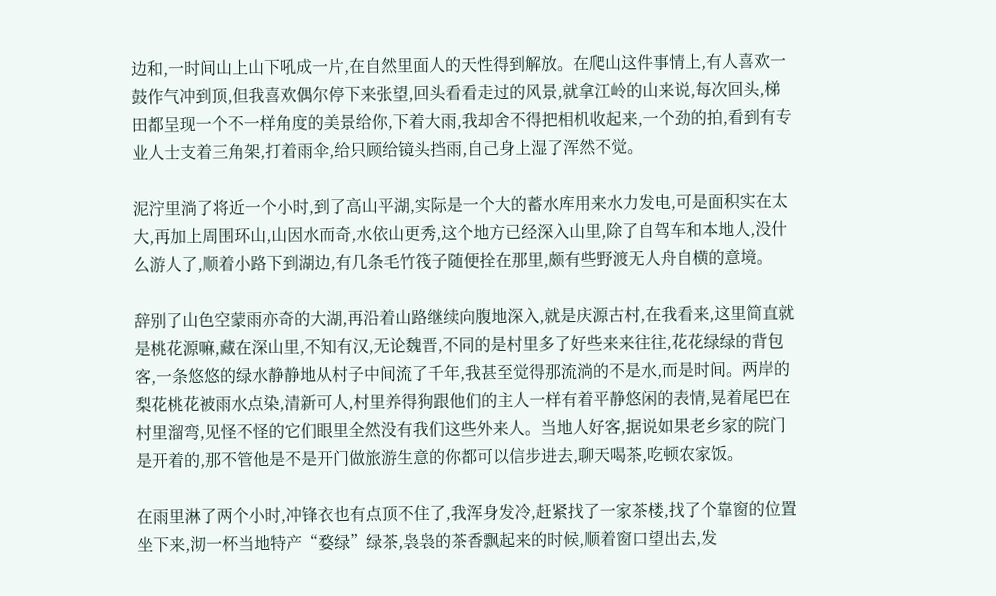边和,一时间山上山下吼成一片,在自然里面人的天性得到解放。在爬山这件事情上,有人喜欢一鼓作气冲到顶,但我喜欢偶尔停下来张望,回头看看走过的风景,就拿江岭的山来说,每次回头,梯田都呈现一个不一样角度的美景给你,下着大雨,我却舍不得把相机收起来,一个劲的拍,看到有专业人士支着三角架,打着雨伞,给只顾给镜头挡雨,自己身上湿了浑然不觉。

泥泞里淌了将近一个小时,到了高山平湖,实际是一个大的蓄水库用来水力发电,可是面积实在太大,再加上周围环山,山因水而奇,水依山更秀,这个地方已经深入山里,除了自驾车和本地人,没什么游人了,顺着小路下到湖边,有几条毛竹筏子随便拴在那里,颇有些野渡无人舟自横的意境。

辞别了山色空蒙雨亦奇的大湖,再沿着山路继续向腹地深入,就是庆源古村,在我看来,这里简直就是桃花源嘛,藏在深山里,不知有汉,无论魏晋,不同的是村里多了好些来来往往,花花绿绿的背包客,一条悠悠的绿水静静地从村子中间流了千年,我甚至觉得那流淌的不是水,而是时间。两岸的梨花桃花被雨水点染,清新可人,村里养得狗跟他们的主人一样有着平静悠闲的表情,晃着尾巴在村里溜弯,见怪不怪的它们眼里全然没有我们这些外来人。当地人好客,据说如果老乡家的院门是开着的,那不管他是不是开门做旅游生意的你都可以信步进去,聊天喝茶,吃顿农家饭。

在雨里淋了两个小时,冲锋衣也有点顶不住了,我浑身发冷,赶紧找了一家茶楼,找了个靠窗的位置坐下来,沏一杯当地特产“婺绿”绿茶,袅袅的茶香飘起来的时候,顺着窗口望出去,发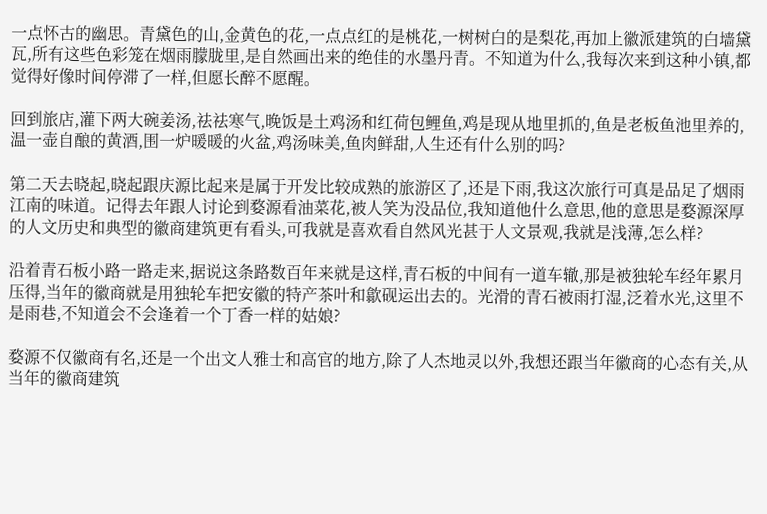一点怀古的幽思。青黛色的山,金黄色的花,一点点红的是桃花,一树树白的是梨花,再加上徽派建筑的白墙黛瓦,所有这些色彩笼在烟雨朦胧里,是自然画出来的绝佳的水墨丹青。不知道为什么,我每次来到这种小镇,都觉得好像时间停滞了一样,但愿长醉不愿醒。

回到旅店,灌下两大碗姜汤,祛祛寒气,晚饭是土鸡汤和红荷包鲤鱼,鸡是现从地里抓的,鱼是老板鱼池里养的,温一壶自酿的黄酒,围一炉暖暖的火盆,鸡汤味美,鱼肉鲜甜,人生还有什么别的吗?

第二天去晓起,晓起跟庆源比起来是属于开发比较成熟的旅游区了,还是下雨,我这次旅行可真是品足了烟雨江南的味道。记得去年跟人讨论到婺源看油菜花,被人笑为没品位,我知道他什么意思,他的意思是婺源深厚的人文历史和典型的徽商建筑更有看头,可我就是喜欢看自然风光甚于人文景观,我就是浅薄,怎么样?

沿着青石板小路一路走来,据说这条路数百年来就是这样,青石板的中间有一道车辙,那是被独轮车经年累月压得,当年的徽商就是用独轮车把安徽的特产茶叶和歙砚运出去的。光滑的青石被雨打湿,泛着水光,这里不是雨巷,不知道会不会逢着一个丁香一样的姑娘?

婺源不仅徽商有名,还是一个出文人雅士和高官的地方,除了人杰地灵以外,我想还跟当年徽商的心态有关,从当年的徽商建筑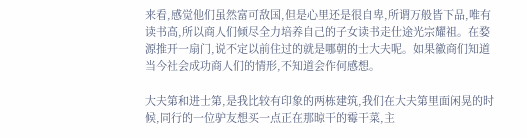来看,感觉他们虽然富可敌国,但是心里还是很自卑,所谓万般皆下品,唯有读书高,所以商人们倾尽全力培养自己的子女读书走仕途光宗耀祖。在婺源推开一扇门,说不定以前住过的就是哪朝的士大夫呢。如果徽商们知道当今社会成功商人们的情形,不知道会作何感想。

大夫第和进士第,是我比较有印象的两栋建筑,我们在大夫第里面闲晃的时候,同行的一位驴友想买一点正在那晾干的霉干菜,主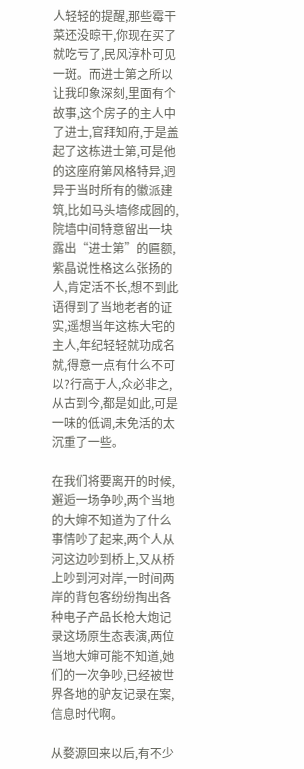人轻轻的提醒,那些霉干菜还没晾干,你现在买了就吃亏了,民风淳朴可见一斑。而进士第之所以让我印象深刻,里面有个故事,这个房子的主人中了进士,官拜知府,于是盖起了这栋进士第,可是他的这座府第风格特异,迥异于当时所有的徽派建筑,比如马头墙修成圆的,院墙中间特意留出一块露出“进士第”的匾额,紫晶说性格这么张扬的人,肯定活不长,想不到此语得到了当地老者的证实,遥想当年这栋大宅的主人,年纪轻轻就功成名就,得意一点有什么不可以?行高于人,众必非之,从古到今,都是如此,可是一味的低调,未免活的太沉重了一些。

在我们将要离开的时候,邂逅一场争吵,两个当地的大婶不知道为了什么事情吵了起来,两个人从河这边吵到桥上,又从桥上吵到河对岸,一时间两岸的背包客纷纷掏出各种电子产品长枪大炮记录这场原生态表演,两位当地大婶可能不知道,她们的一次争吵,已经被世界各地的驴友记录在案,信息时代啊。

从婺源回来以后,有不少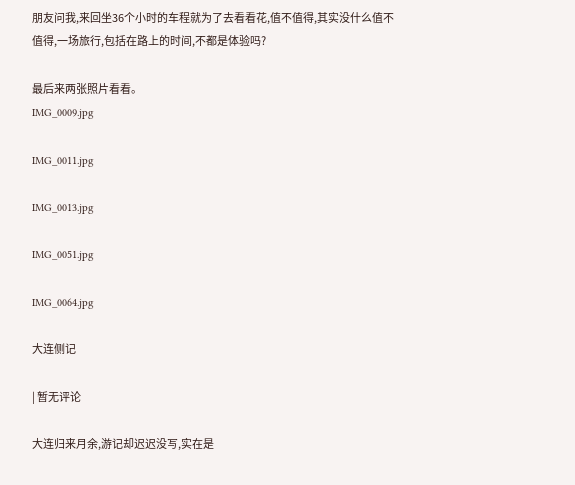朋友问我,来回坐36个小时的车程就为了去看看花,值不值得,其实没什么值不值得,一场旅行,包括在路上的时间,不都是体验吗?

最后来两张照片看看。
IMG_0009.jpg

IMG_0011.jpg

IMG_0013.jpg

IMG_0051.jpg

IMG_0064.jpg

大连侧记

| 暂无评论

大连归来月余,游记却迟迟没写,实在是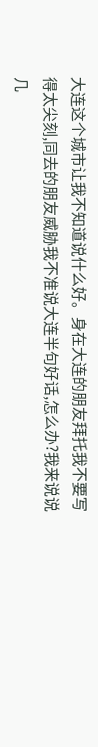大连这个城市让我不知道说什么好。身在大连的朋友拜托我不要写得太尖刻,同去的朋友威胁我不准说大连半句好话,怎么办?我来说说几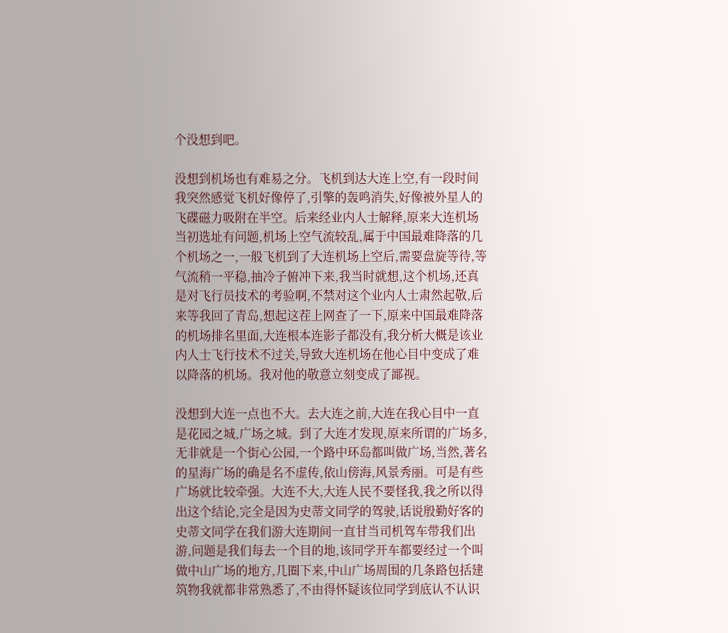个没想到吧。

没想到机场也有难易之分。飞机到达大连上空,有一段时间我突然感觉飞机好像停了,引擎的轰鸣消失,好像被外星人的飞碟磁力吸附在半空。后来经业内人士解释,原来大连机场当初选址有问题,机场上空气流较乱,属于中国最难降落的几个机场之一,一般飞机到了大连机场上空后,需要盘旋等待,等气流稍一平稳,抽冷子俯冲下来,我当时就想,这个机场,还真是对飞行员技术的考验啊,不禁对这个业内人士肃然起敬,后来等我回了青岛,想起这茬上网查了一下,原来中国最难降落的机场排名里面,大连根本连影子都没有,我分析大概是该业内人士飞行技术不过关,导致大连机场在他心目中变成了难以降落的机场。我对他的敬意立刻变成了鄙视。

没想到大连一点也不大。去大连之前,大连在我心目中一直是花园之城,广场之城。到了大连才发现,原来所谓的广场多,无非就是一个街心公园,一个路中环岛都叫做广场,当然,著名的星海广场的确是名不虚传,依山傍海,风景秀丽。可是有些广场就比较牵强。大连不大,大连人民不要怪我,我之所以得出这个结论,完全是因为史蒂文同学的驾驶,话说殷勤好客的史蒂文同学在我们游大连期间一直甘当司机驾车带我们出游,问题是我们每去一个目的地,该同学开车都要经过一个叫做中山广场的地方,几圈下来,中山广场周围的几条路包括建筑物我就都非常熟悉了,不由得怀疑该位同学到底认不认识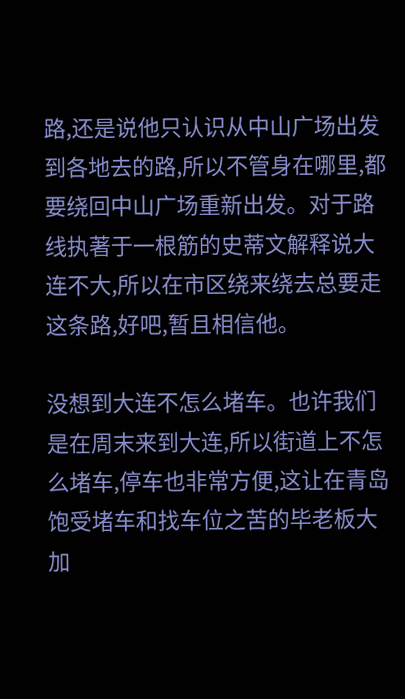路,还是说他只认识从中山广场出发到各地去的路,所以不管身在哪里,都要绕回中山广场重新出发。对于路线执著于一根筋的史蒂文解释说大连不大,所以在市区绕来绕去总要走这条路,好吧,暂且相信他。

没想到大连不怎么堵车。也许我们是在周末来到大连,所以街道上不怎么堵车,停车也非常方便,这让在青岛饱受堵车和找车位之苦的毕老板大加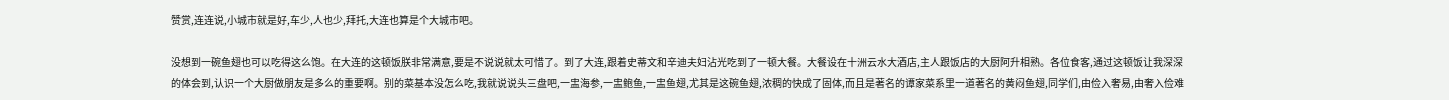赞赏,连连说,小城市就是好,车少,人也少,拜托,大连也算是个大城市吧。

没想到一碗鱼翅也可以吃得这么饱。在大连的这顿饭朕非常满意,要是不说说就太可惜了。到了大连,跟着史蒂文和辛迪夫妇沾光吃到了一顿大餐。大餐设在十洲云水大酒店,主人跟饭店的大厨阿升相熟。各位食客,通过这顿饭让我深深的体会到,认识一个大厨做朋友是多么的重要啊。别的菜基本没怎么吃,我就说说头三盘吧,一盅海参,一盅鲍鱼,一盅鱼翅,尤其是这碗鱼翅,浓稠的快成了固体,而且是著名的谭家菜系里一道著名的黄闷鱼翅,同学们,由俭入奢易,由奢入俭难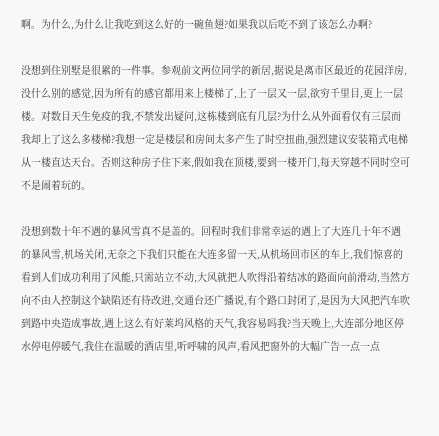啊。为什么,为什么让我吃到这么好的一碗鱼翅?如果我以后吃不到了该怎么办啊?

没想到住别墅是很累的一件事。参观前文两位同学的新居,据说是离市区最近的花园洋房,没什么别的感觉,因为所有的感官都用来上楼梯了,上了一层又一层,欲穷千里目,更上一层楼。对数目天生免疫的我,不禁发出疑问,这栋楼到底有几层?为什么从外面看仅有三层而我却上了这么多楼梯?我想一定是楼层和房间太多产生了时空扭曲,强烈建议安装箱式电梯从一楼直达天台。否则这种房子住下来,假如我在顶楼,要到一楼开门,每天穿越不同时空可不是闹着玩的。

没想到数十年不遇的暴风雪真不是盖的。回程时我们非常幸运的遇上了大连几十年不遇的暴风雪,机场关闭,无奈之下我们只能在大连多留一天,从机场回市区的车上,我们惊喜的看到人们成功利用了风能,只需站立不动,大风就把人吹得沿着结冰的路面向前滑动,当然方向不由人控制这个缺陷还有待改进,交通台还广播说,有个路口封闭了,是因为大风把汽车吹到路中央造成事故,遇上这么有好莱坞风格的天气,我容易吗我?当天晚上,大连部分地区停水停电停暖气,我住在温暖的酒店里,听呼啸的风声,看风把窗外的大幅广告一点一点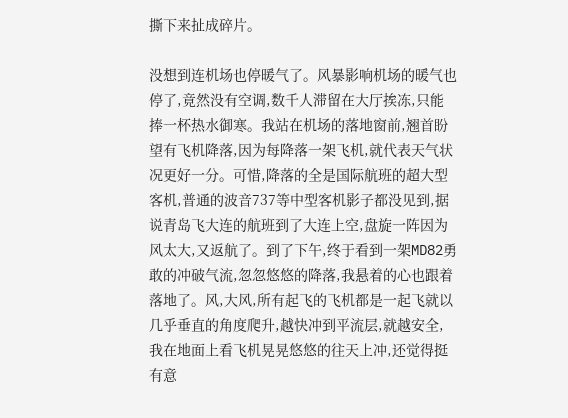撕下来扯成碎片。

没想到连机场也停暖气了。风暴影响机场的暖气也停了,竟然没有空调,数千人滞留在大厅挨冻,只能捧一杯热水御寒。我站在机场的落地窗前,翘首盼望有飞机降落,因为每降落一架飞机,就代表天气状况更好一分。可惜,降落的全是国际航班的超大型客机,普通的波音737等中型客机影子都没见到,据说青岛飞大连的航班到了大连上空,盘旋一阵因为风太大,又返航了。到了下午,终于看到一架MD82勇敢的冲破气流,忽忽悠悠的降落,我悬着的心也跟着落地了。风,大风,所有起飞的飞机都是一起飞就以几乎垂直的角度爬升,越快冲到平流层,就越安全,我在地面上看飞机晃晃悠悠的往天上冲,还觉得挺有意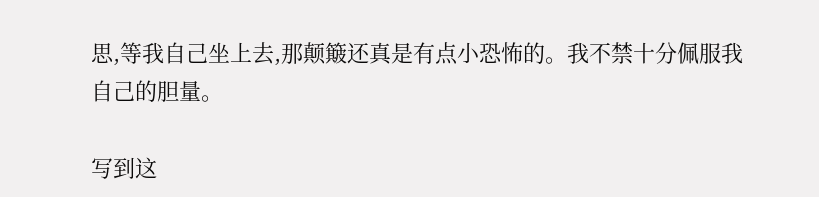思,等我自己坐上去,那颠簸还真是有点小恐怖的。我不禁十分佩服我自己的胆量。

写到这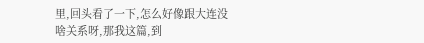里,回头看了一下,怎么好像跟大连没啥关系呀,那我这篇,到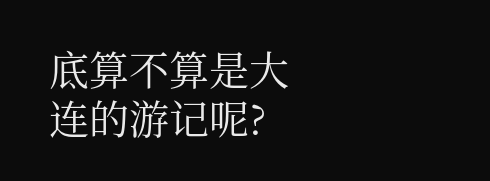底算不算是大连的游记呢?